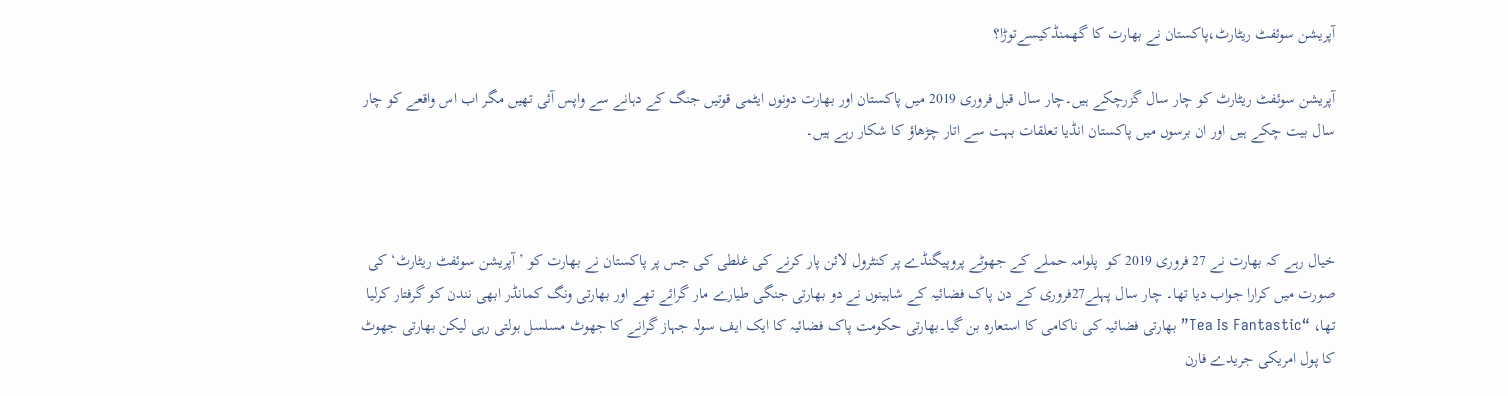آپریشن سوئفٹ ریٹارٹ،پاکستان نے بھارت کا گھمنڈکیسےتوڑا؟

آپریشن سوئفٹ ریٹارٹ کو چار سال گزرچکے ہیں۔چار سال قبل فروری 2019 میں پاکستان اور بھارت دونوں ایٹمی قوتیں جنگ کے دہانے سے واپس آئی تھیں مگر اب اس واقعے کو چار سال بیت چکے ہیں اور ان برسوں میں پاکستان انڈیا تعلقات بہت سے اتار چڑھاؤ کا شکار رہے ہیں۔



خیال رہے کہ بھارت نے 27 فروری 2019 کو  پلوامہ حملے کے جھوٹے پروپیگنڈے پر کنٹرول لائن پار کرنے کی غلطی کی جس پر پاکستان نے بھارت کو ’آپریشن سوئفٹ ریٹارٹ‘ کی صورت میں کرارا جواب دیا تھا۔ چار سال پہلے27فروری کے دن پاک فضائیہ کے شاہینوں نے دو بھارتی جنگی طیارے مار گرائے تھے اور بھارتی ونگ کمانڈر ابھی نندن کو گرفتار کرلیا تھا، “Tea Is Fantastic” بھارتی فضائیہ کی ناکامی کا استعارہ بن گیا۔بھارتی حکومت پاک فضائیہ کا ایک ایف سولہ جہاز گرانے کا جھوٹ مسلسل بولتی رہی لیکن بھارتی جھوٹ کا پول امریکی جریدے فارن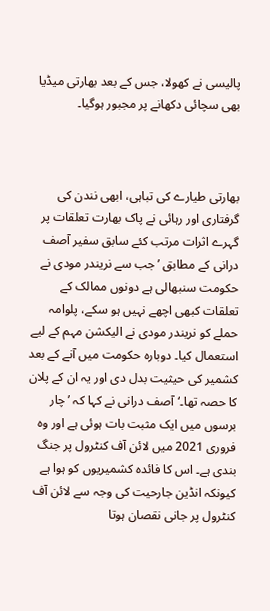پالیسی نے کھولا، جس کے بعد بھارتی میڈیا بھی سچائی دکھانے پر مجبور ہوگیا۔



بھارتی طیارے کی تباہی، ابھی نندن کی گرفتاری اور رہائی نے پاک بھارت تعلقات پر گہرے اثرات مرتب کئے سابق سفیر آصف درانی کے مطابق ’جب سے نریندر مودی نے حکومت سنبھالی ہے دونوں ممالک کے تعلقات کبھی اچھے نہیں ہو سکے، پلوامہ حملے کو نریندر مودی نے الیکشن مہم کے لیے استعمال کیا۔ دوبارہ حکومت میں آنے کے بعد کشمیر کی حیثیت بدل دی اور یہ ان کے پلان کا حصہ تھا۔‘آصف درانی نے کہا کہ ’چار برسوں میں ایک مثبت بات ہوئی ہے اور وہ فروری 2021 میں لائن آف کنٹرول پر جنگ بندی ہے۔ اس کا فائدہ کشمیریوں کو ہوا ہے کیونکہ انڈین جارحیت کی وجہ سے لائن آف کنٹرول پر جانی نقصان ہوتا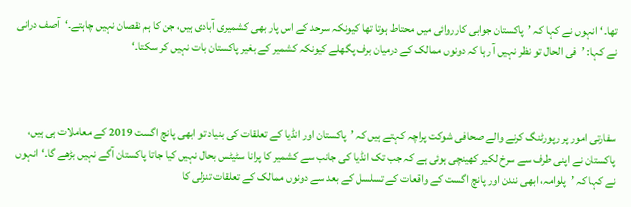تھا۔‘انہوں نے کہا کہ ’پاکستان جوابی کارروائی میں محتاط ہوتا تھا کیونکہ سرحد کے اس پار بھی کشمیری آبادی ہیں، جن کا ہم نقصان نہیں چاہتے۔‘آصف درانی نے کہا: ’فی الحال تو نظر نہیں آ رہا کہ دونوں ممالک کے درمیان برف پگھلے کیونکہ کشمیر کے بغیر پاکستان بات نہیں کر سکتا۔‘



سفارتی امور پر رپورٹنگ کرنے والے صحافی شوکت پراچہ کہتے ہیں کہ ’پاکستان اور انڈیا کے تعلقات کی بنیاد تو ابھی پانچ اگست 2019 کے معاملات ہی ہیں، پاکستان نے اپنی طرف سے سرخ لکیر کھینچی ہوئی ہے کہ جب تک انڈیا کی جانب سے کشمیر کا پرانا سٹیٹس بحال نہیں کیا جاتا پاکستان آگے نہیں بڑھے گا۔‘انہوں نے کہا کہ ’پلوامہ، ابھی نندن اور پانچ اگست کے واقعات کے تسلسل کے بعد سے دونوں ممالک کے تعلقات تنزلی کا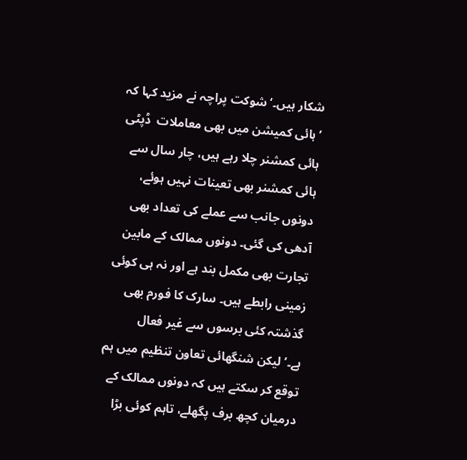شکار ہیں۔‘شوکت پراچہ نے مزید کہا کہ ’ہائی کمیشن میں بھی معاملات  ڈپٹی ہائی کمشنر چلا رہے ہیں، چار سال سے ہائی کمشنر بھی تعینات نہیں ہوئے، دونوں جانب سے عملے کی تعداد بھی آدھی کی گئی۔ دونوں ممالک کے مابین تجارت بھی مکمل بند ہے اور نہ ہی کوئی زمینی رابطے ہیں۔ سارک کا فورم بھی گذشتہ کئی برسوں سے غیر فعال ہے۔’لیکن شنگھائی تعاون تنظیم میں ہم توقع کر سکتے ہیں کہ دونوں ممالک کے درمیان کچھ برف پگھلے، تاہم کوئی بڑا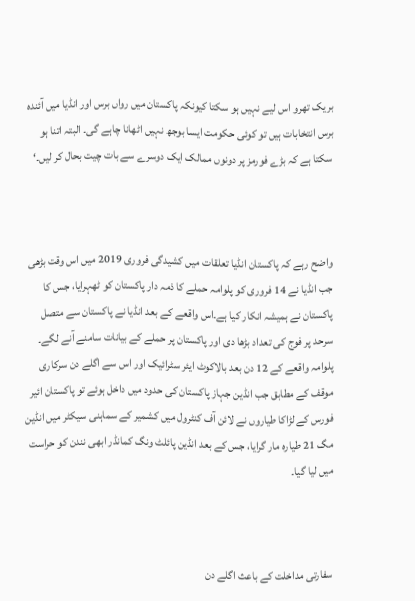بریک تھرو اس لیے نہیں ہو سکتا کیونکہ پاکستان میں رواں برس اور انڈیا میں آئندہ برس انتخابات ہیں تو کوئی حکومت ایسا بوجھ نہیں اٹھانا چاہے گی۔ البتہ اتنا ہو سکتا ہے کہ بڑے فورمز پر دونوں ممالک ایک دوسرے سے بات چیت بحال کر لیں۔‘



واضح رہے کہ پاکستان انڈیا تعلقات میں کشیدگی فروری 2019 میں اس وقت بڑھی جب انڈیا نے 14 فروری کو پلوامہ حملے کا ذمہ دار پاکستان کو ٹھہرایا، جس کا پاکستان نے ہمیشہ انکار کیا ہے۔اس واقعے کے بعد انڈیا نے پاکستان سے متصل سرحد پر فوج کی تعداد بڑھا دی اور پاکستان پر حملے کے بیانات سامنے آنے لگے۔ پلوامہ واقعے کے 12 دن بعد بالاکوٹ ایئر سٹرائیک اور اس سے اگلے دن سرکاری موقف کے مطابق جب انڈین جہاز پاکستان کی حدود میں داخل ہوئے تو پاکستان ائیر فورس کے لڑاکا طیاروں نے لائن آف کنٹرول میں کشمیر کے سماہنی سیکٹر میں انڈین مگ 21 طیارہ مار گرایا، جس کے بعد انڈین پائلٹ ونگ کمانڈر ابھی نندن کو حراست میں لیا گیا۔



سفارتی مداخلت کے باعث اگلے دن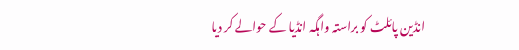انڈین پائلٹ کو براستہ واہگہ انڈیا کے حوالے کر دیا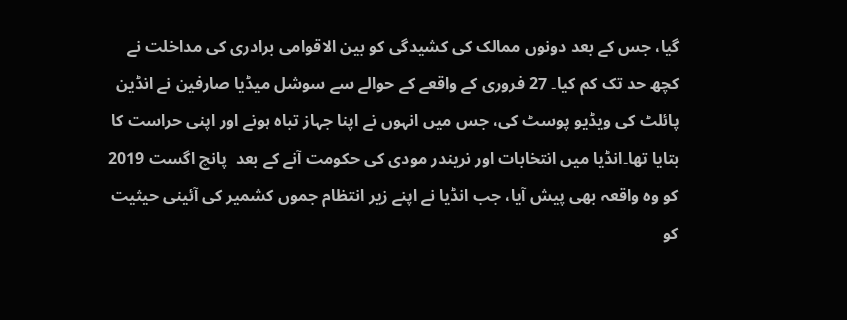گیا، جس کے بعد دونوں ممالک کی کشیدگی کو بین الاقوامی برادری کی مداخلت نے کچھ حد تک کم کیا۔ 27 فروری کے واقعے کے حوالے سے سوشل میڈیا صارفین نے انڈین پائلٹ کی ویڈیو پوسٹ کی، جس میں انہوں نے اپنا جہاز تباہ ہونے اور اپنی حراست کا بتایا تھا۔انڈیا میں انتخابات اور نریندر مودی کی حکومت آنے کے بعد  پانچ اگست 2019 کو وہ واقعہ بھی پیش آیا، جب انڈیا نے اپنے زیر انتظام جموں کشمیر کی آئینی حیثیت کو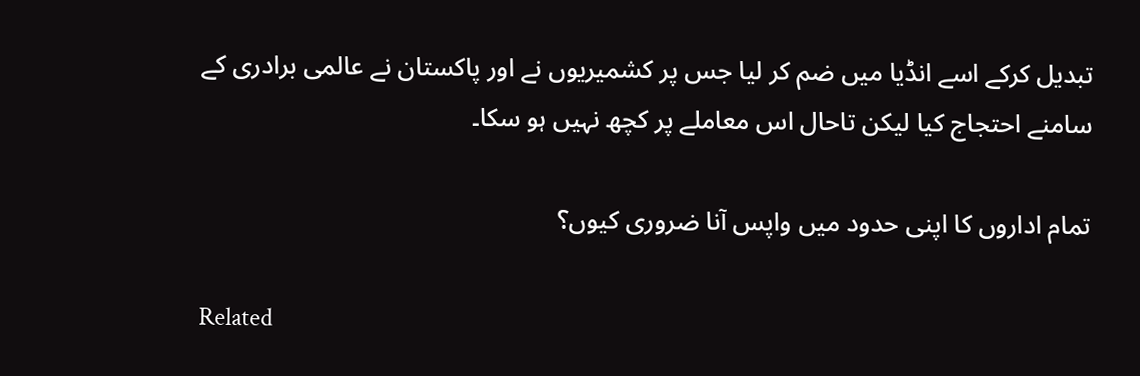تبدیل کرکے اسے انڈیا میں ضم کر لیا جس پر کشمیریوں نے اور پاکستان نے عالمی برادری کے سامنے احتجاج کیا لیکن تاحال اس معاملے پر کچھ نہیں ہو سکا۔

تمام اداروں کا اپنی حدود میں واپس آنا ضروری کیوں؟

Related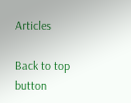Articles

Back to top button